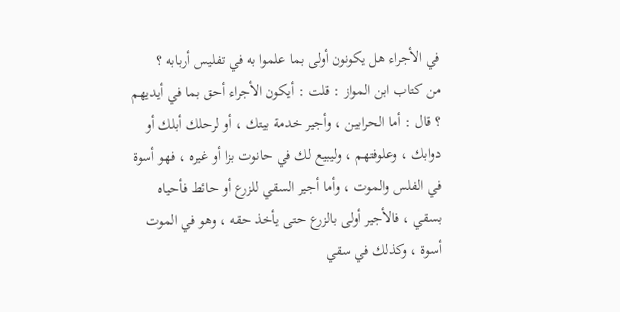في الأجراء هل يكونون أولى بما علموا به في تفليس أربابه ؟
من كتاب ابن المواز : قلت : أيكون الأجراء أحق بما في أيديهم ؟ قال : أما الحرابين ، وأجير خدمة بيتك ، أو لرحلك أبلك أو دوابك ، وعلوفتهم ، وليبيع لك في حانوت بزا أو غيره ، فهو أسوة في الفلس والموت ، وأما أجير السقي للزرع أو حائط فأحياه بسقي ، فالأجير أولى بالزرع حتى يأخذ حقه ، وهو في الموت أسوة ، وكذلك في سقي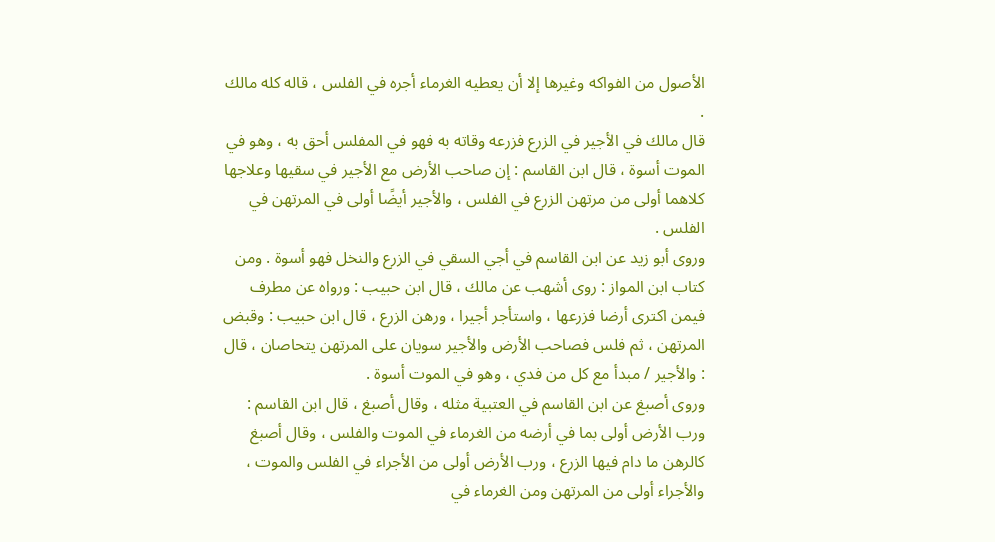الأصول من الفواكه وغيرها إلا أن يعطيه الغرماء أجره في الفلس ، قاله كله مالك .
قال مالك في الأجير في الزرع فزرعه وقاته به فهو في المفلس أحق به ، وهو في الموت أسوة ، قال ابن القاسم : إن صاحب الأرض مع الأجير في سقيها وعلاجها كلاهما أولى من مرتهن الزرع في الفلس ، والأجير أيضًا أولى في المرتهن في الفلس .
وروى أبو زيد عن ابن القاسم في أجي السقي في الزرع والنخل فهو أسوة . ومن كتاب ابن المواز : روى أشهب عن مالك ، قال ابن حبيب : ورواه عن مطرف فيمن اكترى أرضا فزرعها ، واستأجر أجيرا ، ورهن الزرع ، قال ابن حبيب : وقبض المرتهن ، ثم فلس فصاحب الأرض والأجير سويان على المرتهن يتحاصان ، قال : والأجير / مبدأ مع كل من فدي ، وهو في الموت أسوة .
وروى أصبغ عن ابن القاسم في العتبية مثله ، وقال أصبغ ، قال ابن القاسم : ورب الأرض أولى بما في أرضه من الغرماء في الموت والفلس ، وقال أصبغ كالرهن ما دام فيها الزرع ، ورب الأرض أولى من الأجراء في الفلس والموت ، والأجراء أولى من المرتهن ومن الغرماء في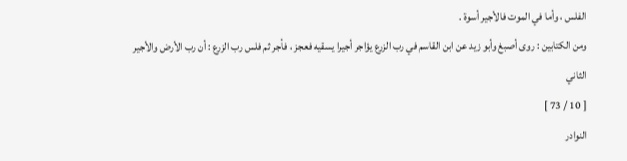الفلس ، وأما في الموت فالأجير أسوة .
ومن الكتابين : روى أصبغ وأبو زيد عن ابن القاسم في رب الزرع يؤاجر أجيرا يسقيه فعجز ، فأجر ثم فلس رب الزرع : أن رب الأرض والأجير الثاني
[ 10 / 73 ]
النوادر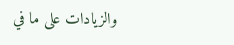والزيادات على ما في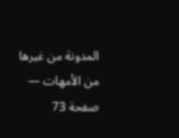المدونة من غيرها من الأمهات — صفحة 73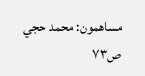مساهمون: محمد حجي
ص٧٣